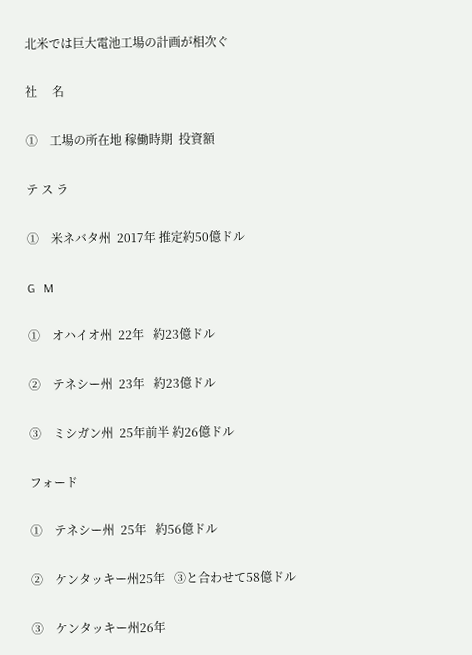北米では巨大電池工場の計画が相次ぐ

社     名

①    工場の所在地 稼働時期  投資額

テ ス ラ

①    米ネバタ州  2017年 推定約50億ドル

G   M

①    オハイオ州  22年   約23億ドル

②    テネシー州  23年   約23億ドル

③    ミシガン州  25年前半 約26億ドル

フォード

①    テネシー州  25年   約56億ドル

②    ケンタッキー州25年   ③と合わせて58億ドル

③    ケンタッキー州26年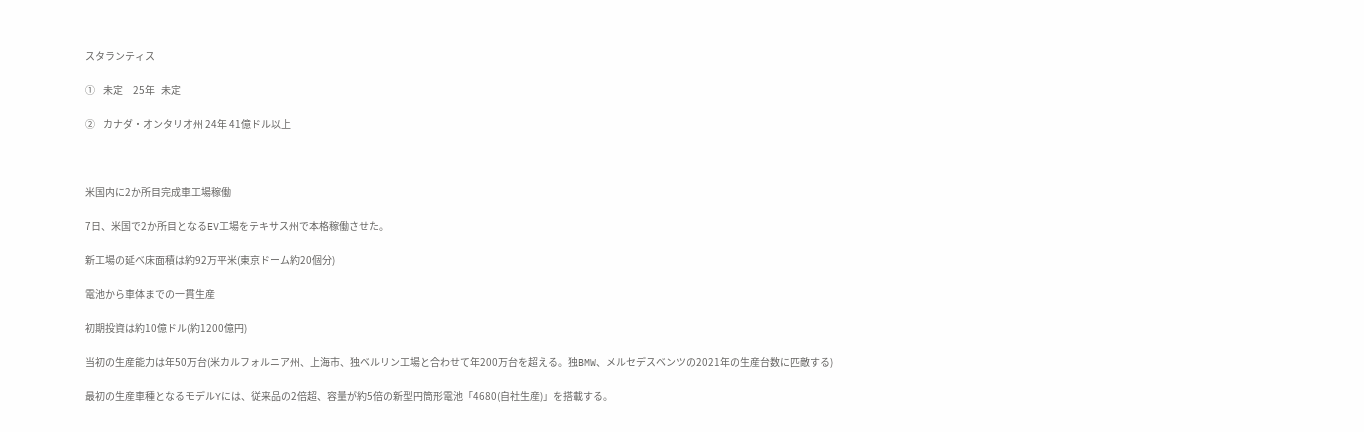スタランティス

①    未定     25年   未定

②    カナダ・オンタリオ州 24年 41億ドル以上



米国内に2か所目完成車工場稼働

7日、米国で2か所目となるEV工場をテキサス州で本格稼働させた。

新工場の延べ床面積は約92万平米(東京ドーム約20個分)

電池から車体までの一貫生産

初期投資は約10億ドル(約1200億円)

当初の生産能力は年50万台(米カルフォルニア州、上海市、独ベルリン工場と合わせて年200万台を超える。独BMW、メルセデスベンツの2021年の生産台数に匹敵する)

最初の生産車種となるモデルYには、従来品の2倍超、容量が約5倍の新型円筒形電池「4680(自社生産)」を搭載する。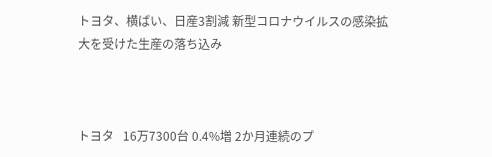トヨタ、横ばい、日産3割減 新型コロナウイルスの感染拡大を受けた生産の落ち込み



トヨタ   16万7300台 0.4%増 2か月連続のプ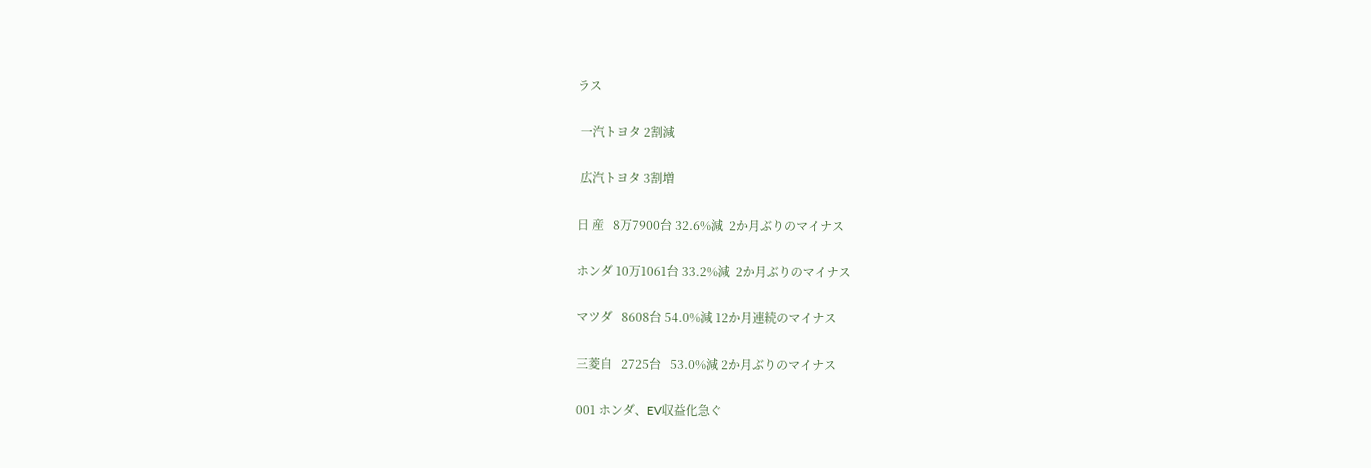ラス

 一汽トヨタ 2割減

 広汽トヨタ 3割増

日 産   8万7900台 32.6%減  2か月ぶりのマイナス

ホンダ 10万1061台 33.2%減  2か月ぶりのマイナス

マツダ   8608台 54.0%減 12か月連続のマイナス

三菱自   2725台   53.0%減 2か月ぶりのマイナス

001 ホンダ、EV収益化急ぐ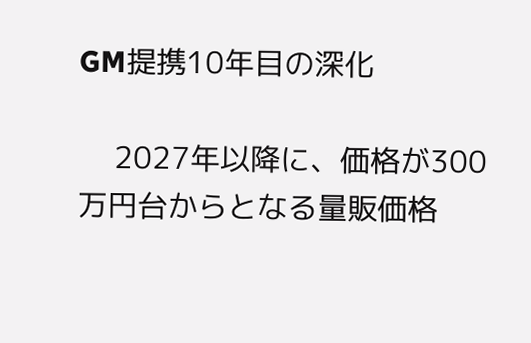GM提携10年目の深化

    2027年以降に、価格が300万円台からとなる量販価格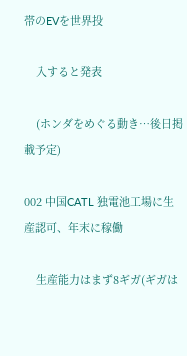帯のEVを世界投

    入すると発表

    (ホンダをめぐる動き…後日掲載予定)

002 中国CATL 独電池工場に生産認可、年末に稼働

    生産能力はまず8ギガ(ギガは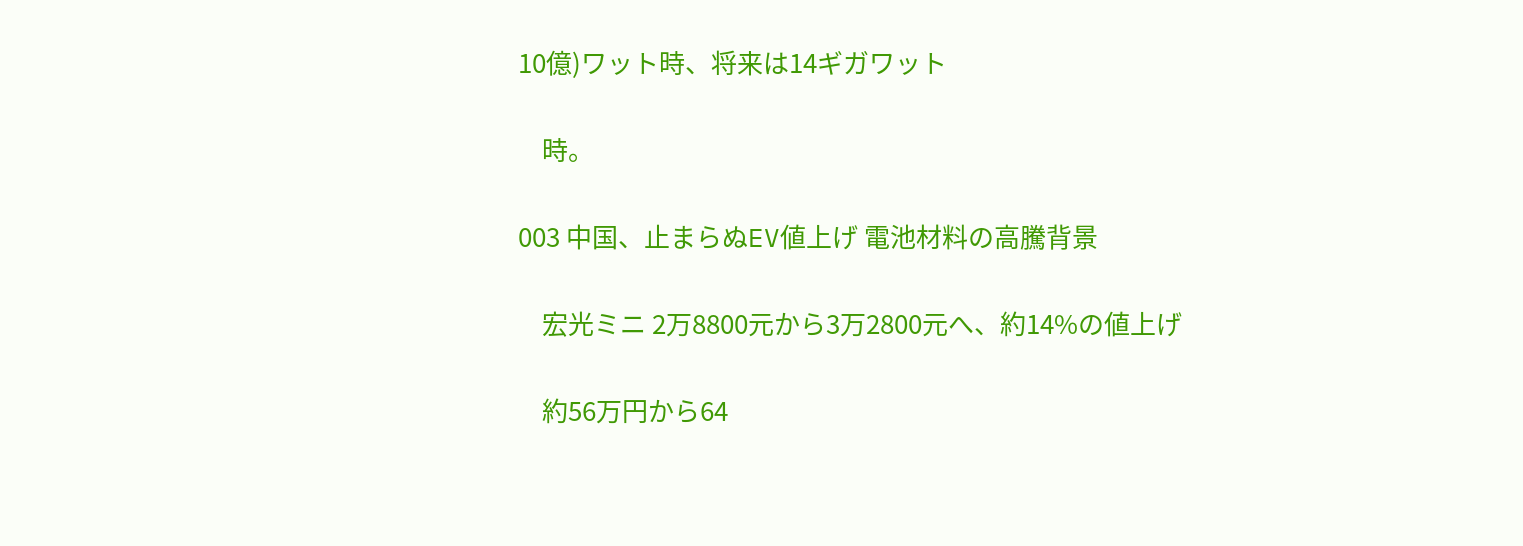10億)ワット時、将来は14ギガワット

    時。

003 中国、止まらぬEV値上げ 電池材料の高騰背景

    宏光ミニ 2万8800元から3万2800元へ、約14%の値上げ

    約56万円から64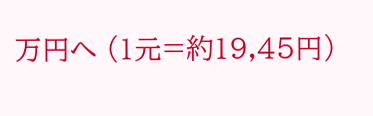万円へ (1元=約19,45円)